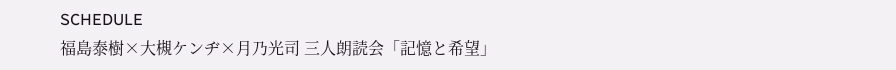SCHEDULE
福島泰樹×大槻ケンヂ×月乃光司 三人朗読会「記憶と希望」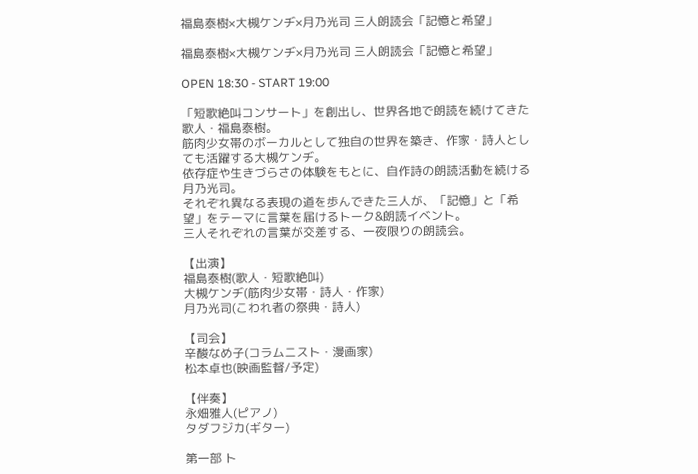福島泰樹×大槻ケンヂ×月乃光司 三人朗読会「記憶と希望」

福島泰樹×大槻ケンヂ×月乃光司 三人朗読会「記憶と希望」

OPEN 18:30 - START 19:00

「短歌絶叫コンサート」を創出し、世界各地で朗読を続けてきた歌人・福島泰樹。
筋肉少女帯のボーカルとして独自の世界を築き、作家・詩人としても活躍する大槻ケンヂ。
依存症や生きづらさの体験をもとに、自作詩の朗読活動を続ける月乃光司。
それぞれ異なる表現の道を歩んできた三人が、「記憶」と「希望」をテーマに言葉を届けるトーク&朗読イベント。
三人それぞれの言葉が交差する、一夜限りの朗読会。

【出演】
福島泰樹(歌人・短歌絶叫)
大槻ケンヂ(筋肉少女帯・詩人・作家)
月乃光司(こわれ者の祭典・詩人)

【司会】
辛酸なめ子(コラムニスト・漫画家)
松本卓也(映画監督/予定)

【伴奏】
永畑雅人(ピアノ)
タダフジカ(ギター)

第一部 ト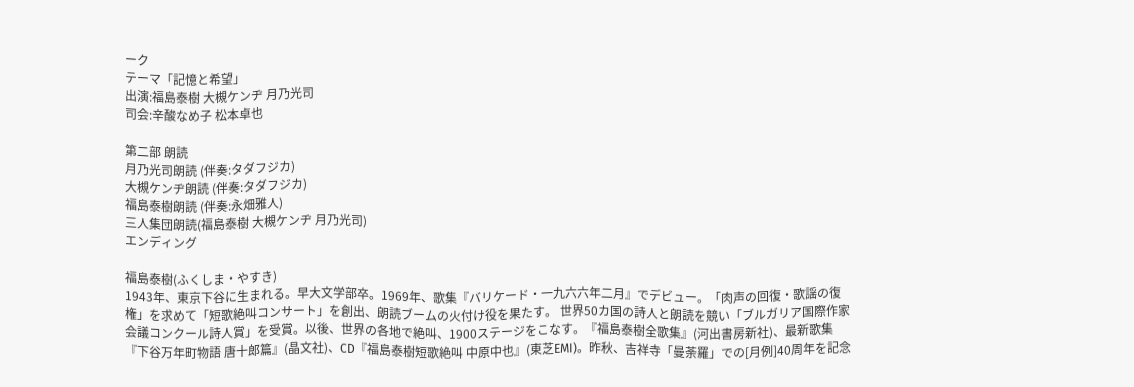ーク
テーマ「記憶と希望」
出演:福島泰樹 大槻ケンヂ 月乃光司
司会:辛酸なめ子 松本卓也

第二部 朗読
月乃光司朗読 (伴奏:タダフジカ)
大槻ケンヂ朗読 (伴奏:タダフジカ)
福島泰樹朗読 (伴奏:永畑雅人)
三人集団朗読(福島泰樹 大槻ケンヂ 月乃光司)
エンディング

福島泰樹(ふくしま・やすき)
1943年、東京下谷に生まれる。早大文学部卒。1969年、歌集『バリケード・一九六六年二月』でデビュー。「肉声の回復・歌謡の復権」を求めて「短歌絶叫コンサート」を創出、朗読ブームの火付け役を果たす。 世界50カ国の詩人と朗読を競い「ブルガリア国際作家会議コンクール詩人賞」を受賞。以後、世界の各地で絶叫、1900ステージをこなす。『福島泰樹全歌集』(河出書房新社)、最新歌集『下谷万年町物語 唐十郎篇』(晶文社)、CD『福島泰樹短歌絶叫 中原中也』(東芝EMI)。昨秋、吉祥寺「曼荼羅」での[月例]40周年を記念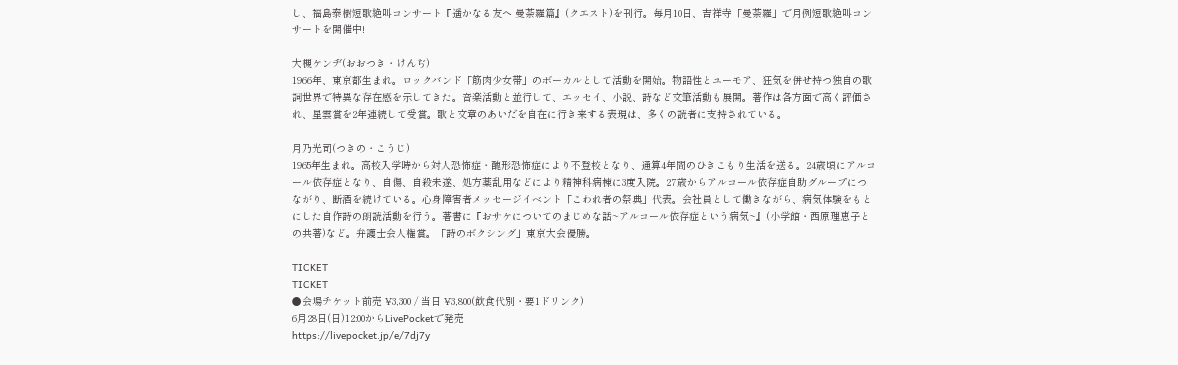し、福島泰樹短歌絶叫コンサート『遥かなる友へ 曼荼羅篇』(クエスト)を刊行。毎月10日、吉祥寺「曼荼羅」で月例短歌絶叫コンサートを開催中!

大槻ケンヂ(おおつき・けんぢ)
1966年、東京都生まれ。ロックバンド「筋肉少女帯」のボーカルとして活動を開始。物語性とユーモア、狂気を併せ持つ独自の歌詞世界で特異な存在感を示してきた。音楽活動と並行して、エッセイ、小説、詩など文筆活動も展開。著作は各方面で高く評価され、星雲賞を2年連続して受賞。歌と文章のあいだを自在に行き来する表現は、多くの読者に支持されている。

月乃光司(つきの・こうじ)
1965年生まれ。高校入学時から対人恐怖症・醜形恐怖症により不登校となり、通算4年間のひきこもり生活を送る。24歳頃にアルコール依存症となり、自傷、自殺未遂、処方薬乱用などにより精神科病棟に3度入院。27歳からアルコール依存症自助グループにつながり、断酒を続けている。心身障害者メッセージイベント「こわれ者の祭典」代表。会社員として働きながら、病気体験をもとにした自作詩の朗読活動を行う。著書に『おサケについてのまじめな話~アルコール依存症という病気~』(小学館・西原理恵子との共著)など。弁護士会人権賞。「詩のボクシング」東京大会優勝。

TICKET
TICKET
●会場チケット前売 ¥3,300 / 当日 ¥3,800(飲食代別・要1ドリンク)
6月28日(日)12:00からLivePocketで発売
https://livepocket.jp/e/7dj7y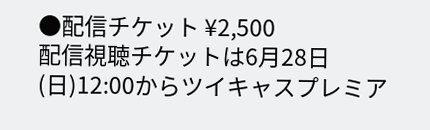●配信チケット ¥2,500
配信視聴チケットは6月28日(日)12:00からツイキャスプレミア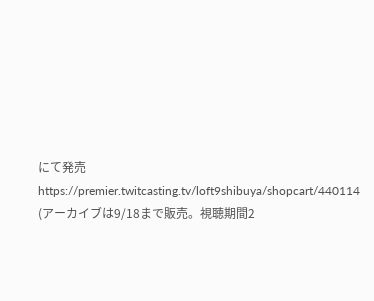にて発売
https://premier.twitcasting.tv/loft9shibuya/shopcart/440114
(アーカイブは9/18まで販売。視聴期間2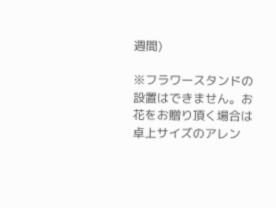週間)

※フラワースタンドの設置はできません。お花をお贈り頂く場合は卓上サイズのアレン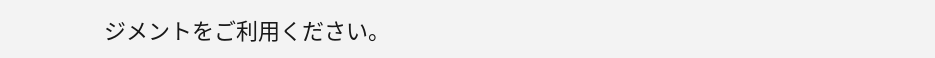ジメントをご利用ください。